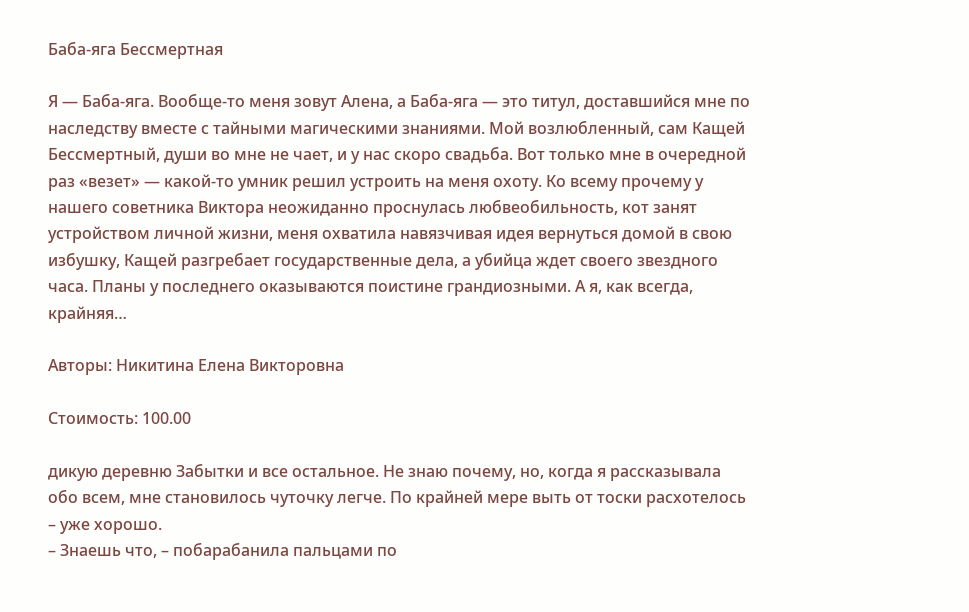Баба-яга Бессмертная

Я — Баба-яга. Вообще-то меня зовут Алена, а Баба-яга — это титул, доставшийся мне по наследству вместе с тайными магическими знаниями. Мой возлюбленный, сам Кащей Бессмертный, души во мне не чает, и у нас скоро свадьба. Вот только мне в очередной раз «везет» — какой-то умник решил устроить на меня охоту. Ко всему прочему у нашего советника Виктора неожиданно проснулась любвеобильность, кот занят устройством личной жизни, меня охватила навязчивая идея вернуться домой в свою избушку, Кащей разгребает государственные дела, а убийца ждет своего звездного часа. Планы у последнего оказываются поистине грандиозными. А я, как всегда, крайняя…

Авторы: Никитина Елена Викторовна

Стоимость: 100.00

дикую деревню Забытки и все остальное. Не знаю почему, но, когда я рассказывала обо всем, мне становилось чуточку легче. По крайней мере выть от тоски расхотелось – уже хорошо.
– Знаешь что, – побарабанила пальцами по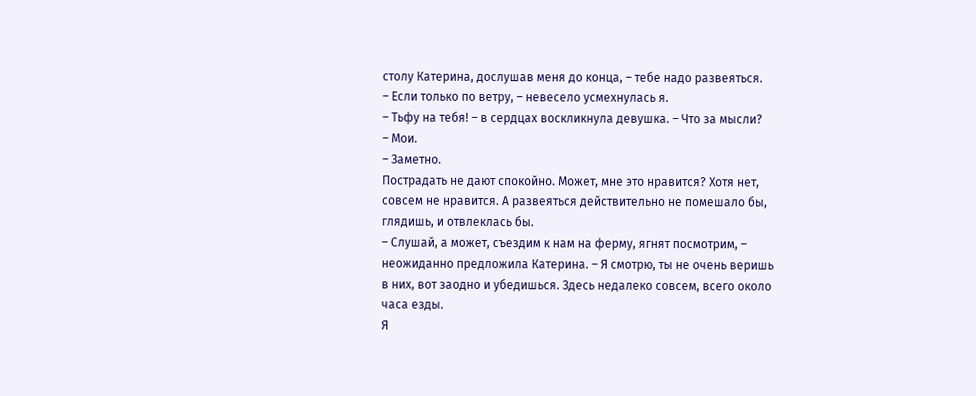столу Катерина, дослушав меня до конца, – тебе надо развеяться.
– Если только по ветру, – невесело усмехнулась я.
– Тьфу на тебя! – в сердцах воскликнула девушка. – Что за мысли?
– Мои.
– Заметно.
Пострадать не дают спокойно. Может, мне это нравится? Хотя нет, совсем не нравится. А развеяться действительно не помешало бы, глядишь, и отвлеклась бы.
– Слушай, а может, съездим к нам на ферму, ягнят посмотрим, – неожиданно предложила Катерина. – Я смотрю, ты не очень веришь в них, вот заодно и убедишься. Здесь недалеко совсем, всего около часа езды.
Я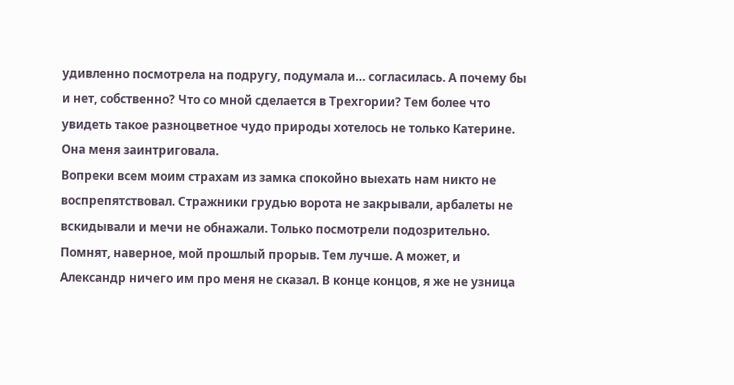удивленно посмотрела на подругу, подумала и… согласилась. А почему бы и нет, собственно? Что со мной сделается в Трехгории? Тем более что увидеть такое разноцветное чудо природы хотелось не только Катерине. Она меня заинтриговала.
Вопреки всем моим страхам из замка спокойно выехать нам никто не воспрепятствовал. Стражники грудью ворота не закрывали, арбалеты не вскидывали и мечи не обнажали. Только посмотрели подозрительно. Помнят, наверное, мой прошлый прорыв. Тем лучше. А может, и Александр ничего им про меня не сказал. В конце концов, я же не узница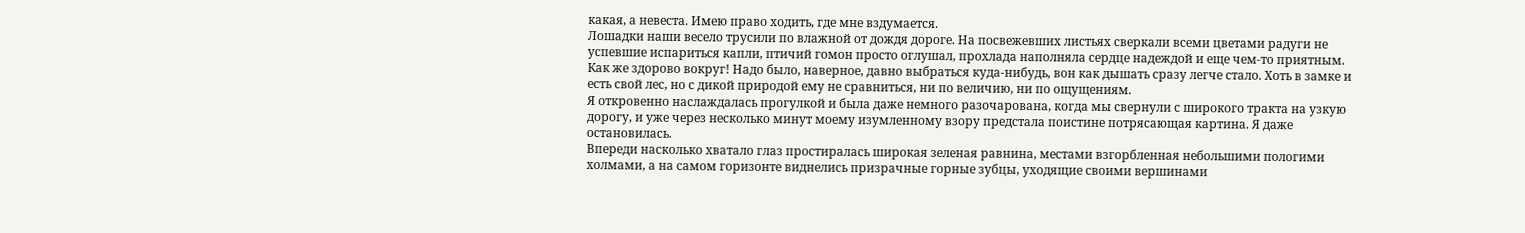какая, а невеста. Имею право ходить, где мне вздумается.
Лошадки наши весело трусили по влажной от дождя дороге. На посвежевших листьях сверкали всеми цветами радуги не успевшие испариться капли, птичий гомон просто оглушал, прохлада наполняла сердце надеждой и еще чем-то приятным. Как же здорово вокруг! Надо было, наверное, давно выбраться куда-нибудь, вон как дышать сразу легче стало. Хоть в замке и есть свой лес, но с дикой природой ему не сравниться, ни по величию, ни по ощущениям.
Я откровенно наслаждалась прогулкой и была даже немного разочарована, когда мы свернули с широкого тракта на узкую дорогу, и уже через несколько минут моему изумленному взору предстала поистине потрясающая картина. Я даже остановилась.
Впереди насколько хватало глаз простиралась широкая зеленая равнина, местами взгорбленная небольшими пологими холмами, а на самом горизонте виднелись призрачные горные зубцы, уходящие своими вершинами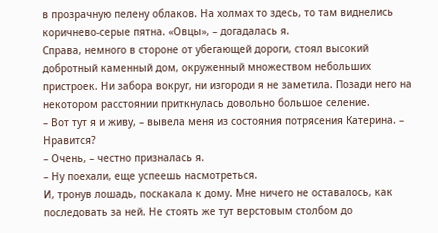в прозрачную пелену облаков. На холмах то здесь, то там виднелись коричнево-серые пятна. «Овцы», – догадалась я.
Справа, немного в стороне от убегающей дороги, стоял высокий добротный каменный дом, окруженный множеством небольших пристроек. Ни забора вокруг, ни изгороди я не заметила. Позади него на некотором расстоянии приткнулась довольно большое селение.
– Вот тут я и живу, – вывела меня из состояния потрясения Катерина. – Нравится?
– Очень, – честно призналась я.
– Ну поехали, еще успеешь насмотреться.
И, тронув лошадь, поскакала к дому. Мне ничего не оставалось, как последовать за ней. Не стоять же тут верстовым столбом до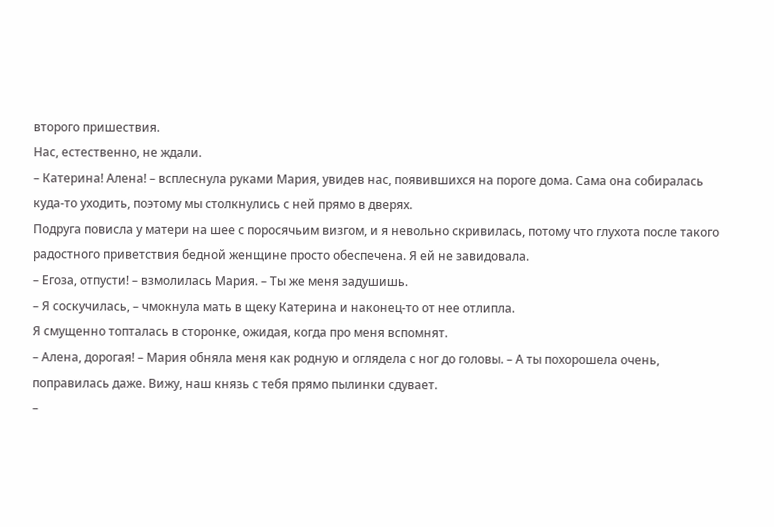второго пришествия.
Нас, естественно, не ждали.
– Катерина! Алена! – всплеснула руками Мария, увидев нас, появившихся на пороге дома. Сама она собиралась куда-то уходить, поэтому мы столкнулись с ней прямо в дверях.
Подруга повисла у матери на шее с поросячьим визгом, и я невольно скривилась, потому что глухота после такого радостного приветствия бедной женщине просто обеспечена. Я ей не завидовала.
– Егоза, отпусти! – взмолилась Мария. – Ты же меня задушишь.
– Я соскучилась, – чмокнула мать в щеку Катерина и наконец-то от нее отлипла.
Я смущенно топталась в сторонке, ожидая, когда про меня вспомнят.
– Алена, дорогая! – Мария обняла меня как родную и оглядела с ног до головы. – А ты похорошела очень, поправилась даже. Вижу, наш князь с тебя прямо пылинки сдувает.
–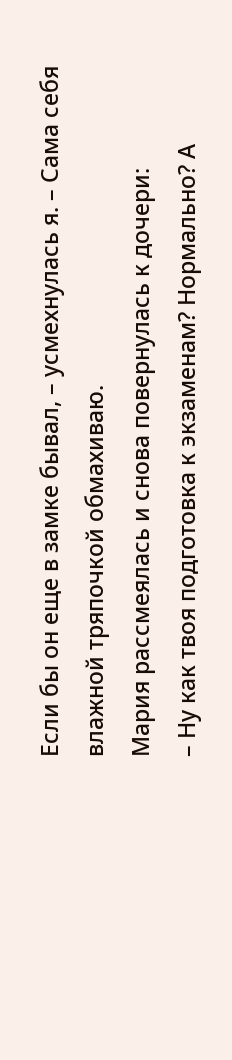Если бы он еще в замке бывал, – усмехнулась я. – Сама себя влажной тряпочкой обмахиваю.
Мария рассмеялась и снова повернулась к дочери:
– Ну как твоя подготовка к экзаменам? Нормально? А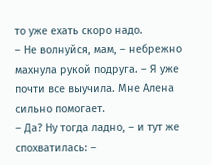то уже ехать скоро надо.
– Не волнуйся, мам, – небрежно махнула рукой подруга. – Я уже почти все выучила. Мне Алена сильно помогает.
– Да? Ну тогда ладно, – и тут же спохватилась: –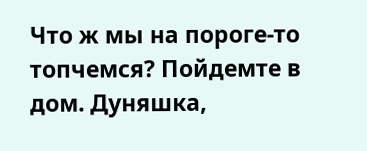Что ж мы на пороге-то топчемся? Пойдемте в дом. Дуняшка,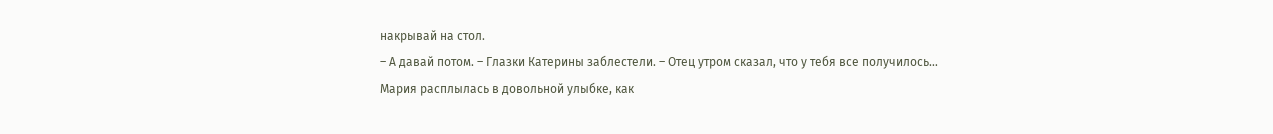накрывай на стол.
– А давай потом. – Глазки Катерины заблестели. – Отец утром сказал, что у тебя все получилось…
Мария расплылась в довольной улыбке, как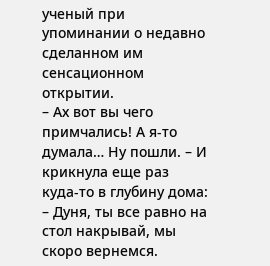ученый при упоминании о недавно сделанном им сенсационном открытии.
– Ах вот вы чего примчались! А я-то думала… Ну пошли. – И крикнула еще раз куда-то в глубину дома: – Дуня, ты все равно на стол накрывай, мы скоро вернемся.